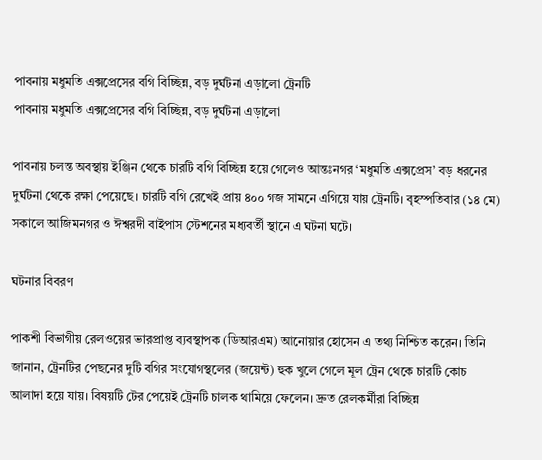পাবনায় মধুমতি এক্সপ্রেসের বগি বিচ্ছিন্ন, বড় দুর্ঘটনা এড়ালো ট্রেনটি
পাবনায় মধুমতি এক্সপ্রেসের বগি বিচ্ছিন্ন, বড় দুর্ঘটনা এড়ালো

পাবনায় চলন্ত অবস্থায় ইঞ্জিন থেকে চারটি বগি বিচ্ছিন্ন হয়ে গেলেও আন্তঃনগর ‘মধুমতি এক্সপ্রেস’ বড় ধরনের দুর্ঘটনা থেকে রক্ষা পেয়েছে। চারটি বগি রেখেই প্রায় ৪০০ গজ সামনে এগিয়ে যায় ট্রেনটি। বৃহস্পতিবার (১৪ মে) সকালে আজিমনগর ও ঈশ্বরদী বাইপাস স্টেশনের মধ্যবর্তী স্থানে এ ঘটনা ঘটে।

ঘটনার বিবরণ

পাকশী বিভাগীয় রেলওয়ের ভারপ্রাপ্ত ব্যবস্থাপক (ডিআরএম) আনোয়ার হোসেন এ তথ্য নিশ্চিত করেন। তিনি জানান, ট্রেনটির পেছনের দুটি বগির সংযোগস্থলের (জয়েন্ট) হুক খুলে গেলে মূল ট্রেন থেকে চারটি কোচ আলাদা হয়ে যায়। বিষয়টি টের পেয়েই ট্রেনটি চালক থামিয়ে ফেলেন। দ্রুত রেলকর্মীরা বিচ্ছিন্ন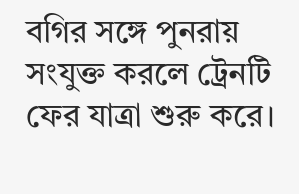বগির সঙ্গে পুনরায় সংযুক্ত করলে ট্রেনটি ফের যাত্রা শুরু করে।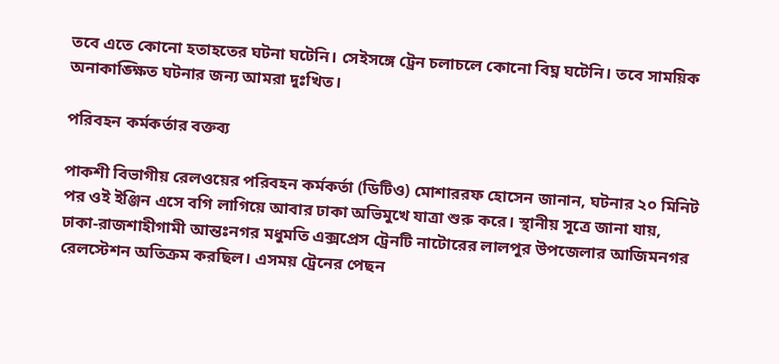তবে এতে কোনো হতাহতের ঘটনা ঘটেনি। সেইসঙ্গে ট্রেন চলাচলে কোনো বিঘ্ন ঘটেনি। তবে সাময়িক অনাকাঙ্ক্ষিত ঘটনার জন্য আমরা দুঃখিত।

পরিবহন কর্মকর্তার বক্তব্য

পাকশী বিভাগীয় রেলওয়ের পরিবহন কর্মকর্তা (ডিটিও) মোশাররফ হোসেন জানান, ঘটনার ২০ মিনিট পর ওই ইঞ্জিন এসে বগি লাগিয়ে আবার ঢাকা অভিমুখে যাত্রা শুরু করে। স্থানীয় সূত্রে জানা যায়, ঢাকা-রাজশাহীগামী আন্তঃনগর মধুমতি এক্সপ্রেস ট্রেনটি নাটোরের লালপুর উপজেলার আজিমনগর রেলস্টেশন অতিক্রম করছিল। এসময় ট্রেনের পেছন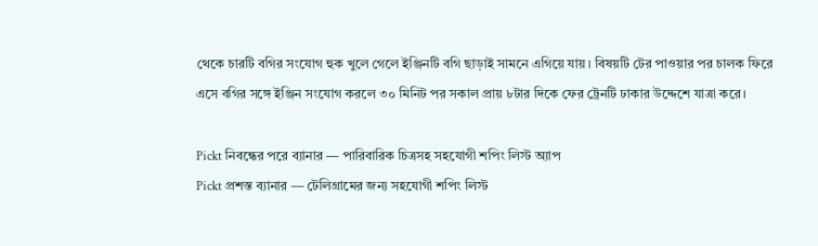থেকে চারটি বগির সংযোগ হুক খুলে গেলে ইঞ্জিনটি বগি ছাড়াই সামনে এগিয়ে যায়। বিষয়টি টের পাওয়ার পর চালক ফিরে এসে বগির সঙ্গে ইঞ্জিন সংযোগ করলে ৩০ মিনিট পর সকাল প্রায় ৮টার দিকে ফের ট্রেনটি ঢাকার উদ্দেশে যাত্রা করে।

Pickt নিবন্ধের পরে ব্যানার — পারিবারিক চিত্রসহ সহযোগী শপিং লিস্ট অ্যাপ
Pickt প্রশস্ত ব্যানার — টেলিগ্রামের জন্য সহযোগী শপিং লিস্ট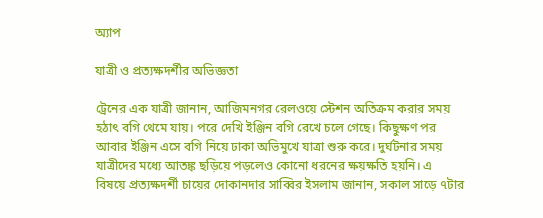অ্যাপ

যাত্রী ও প্রত্যক্ষদর্শীর অভিজ্ঞতা

ট্রেনের এক যাত্রী জানান, আজিমনগর রেলওয়ে স্টেশন অতিক্রম করার সময় হঠাৎ বগি থেমে যায়। পরে দেখি ইঞ্জিন বগি রেখে চলে গেছে। কিছুক্ষণ পর আবার ইঞ্জিন এসে বগি নিয়ে ঢাকা অভিমুখে যাত্রা শুরু করে। দুর্ঘটনার সময় যাত্রীদের মধ্যে আতঙ্ক ছড়িয়ে পড়লেও কোনো ধরনের ক্ষয়ক্ষতি হয়নি। এ বিষয়ে প্রত্যক্ষদর্শী চায়ের দোকানদার সাব্বির ইসলাম জানান, সকাল সাড়ে ৭টার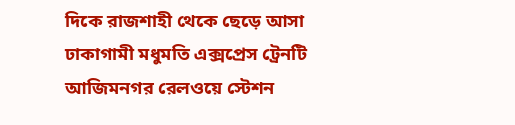দিকে রাজশাহী থেকে ছেড়ে আসা ঢাকাগামী মধুমতি এক্সপ্রেস ট্রেনটি আজিমনগর রেলওয়ে স্টেশন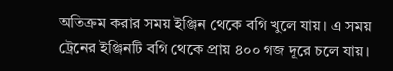অতিক্রম করার সময় ইঞ্জিন থেকে বগি খুলে যায়। এ সময় ট্রেনের ইঞ্জিনটি বগি থেকে প্রায় ৪০০ গজ দূরে চলে যায়।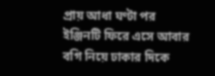প্রায় আধা ঘণ্টা পর ইঞ্জিনটি ফিরে এসে আবার বগি নিয়ে ঢাকার দিকে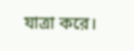যাত্রা করে।